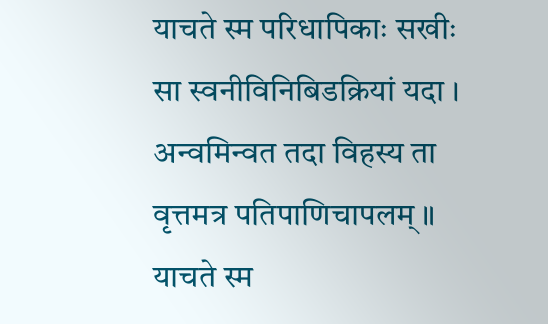याचते स्म परिधापिकाः सखीः
सा स्वनीविनिबिडक्रियां यदा ।
अन्वमिन्वत तदा विहस्य ता
वृत्तमत्र पतिपाणिचापलम् ॥
याचते स्म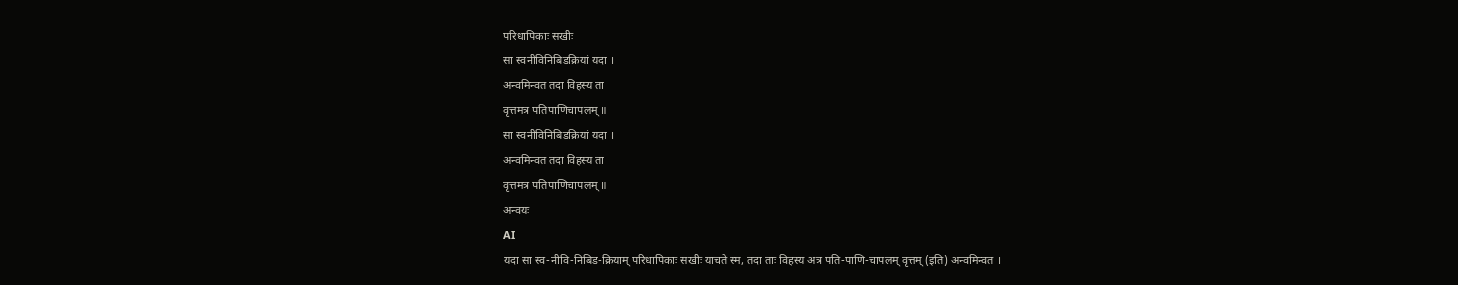परिधापिकाः सखीः
सा स्वनीविनिबिडक्रियां यदा ।
अन्वमिन्वत तदा विहस्य ता
वृत्तमत्र पतिपाणिचापलम् ॥
सा स्वनीविनिबिडक्रियां यदा ।
अन्वमिन्वत तदा विहस्य ता
वृत्तमत्र पतिपाणिचापलम् ॥
अन्वयः
AI
यदा सा स्व-नीवि-निबिड-क्रियाम् परिधापिकाः सखीः याचते स्म, तदा ताः विहस्य अत्र पति-पाणि-चापलम् वृत्तम् (इति) अन्वमिन्वत ।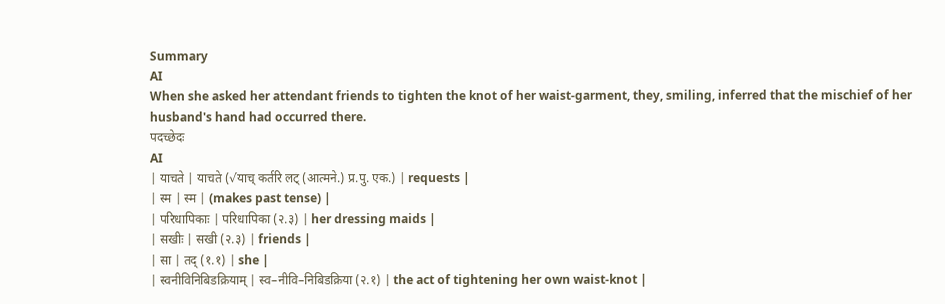Summary
AI
When she asked her attendant friends to tighten the knot of her waist-garment, they, smiling, inferred that the mischief of her husband's hand had occurred there.
पदच्छेदः
AI
| याचते | याचते (√याच् कर्तरि लट् (आत्मने.) प्र.पु. एक.) | requests |
| स्म | स्म | (makes past tense) |
| परिधापिकाः | परिधापिका (२.३) | her dressing maids |
| सखीः | सखी (२.३) | friends |
| सा | तद् (१.१) | she |
| स्वनीविनिबिडक्रियाम् | स्व–नीवि–निबिडक्रिया (२.१) | the act of tightening her own waist-knot |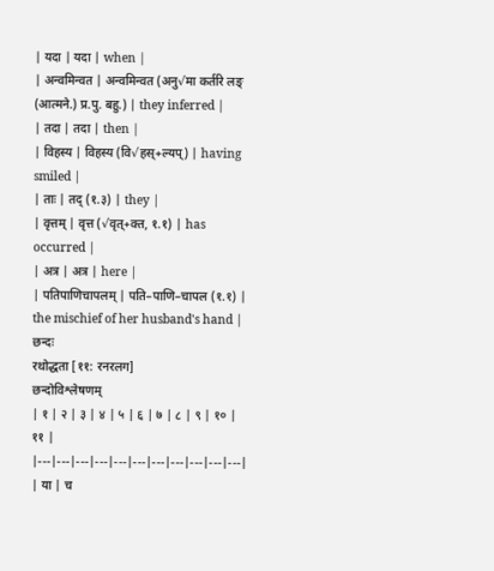| यदा | यदा | when |
| अन्वमिन्वत | अन्वमिन्वत (अनु√मा कर्तरि लङ् (आत्मने.) प्र.पु. बहु.) | they inferred |
| तदा | तदा | then |
| विहस्य | विहस्य (वि√हस्+ल्यप्) | having smiled |
| ताः | तद् (१.३) | they |
| वृत्तम् | वृत्त (√वृत्+क्त, १.१) | has occurred |
| अत्र | अत्र | here |
| पतिपाणिचापलम् | पति–पाणि–चापल (१.१) | the mischief of her husband's hand |
छन्दः
रथोद्धता [११: रनरलग]
छन्दोविश्लेषणम्
| १ | २ | ३ | ४ | ५ | ६ | ७ | ८ | ९ | १० | ११ |
|---|---|---|---|---|---|---|---|---|---|---|
| या | च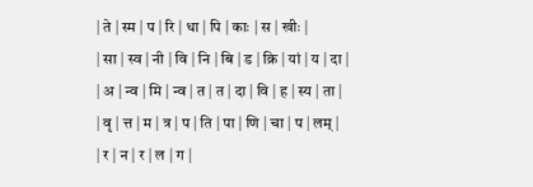| ते | स्म | प | रि | धा | पि | काः | स | खीः |
| सा | स्व | नी | वि | नि | बि | ड | क्रि | यां | य | दा |
| अ | न्व | मि | न्व | त | त | दा | वि | ह | स्य | ता |
| वृ | त्त | म | त्र | प | ति | पा | णि | चा | प | लम् |
| र | न | र | ल | ग |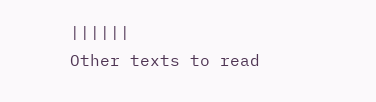||||||
Other texts to read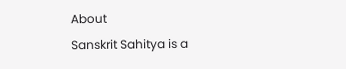About
Sanskrit Sahitya is a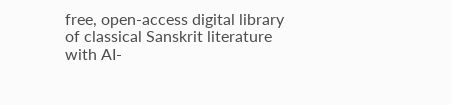free, open-access digital library of classical Sanskrit literature with AI-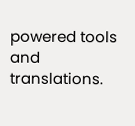powered tools and translations.